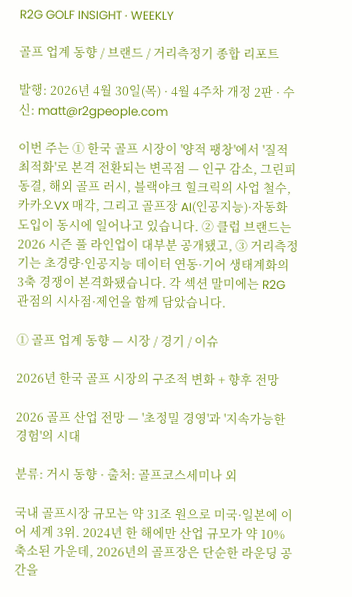R2G GOLF INSIGHT · WEEKLY

골프 업계 동향 / 브랜드 / 거리측정기 종합 리포트

발행: 2026년 4월 30일(목) · 4월 4주차 개정 2판 · 수신: matt@r2gpeople.com

이번 주는 ① 한국 골프 시장이 '양적 팽창'에서 '질적 최적화'로 본격 전환되는 변곡점 — 인구 감소, 그린피 동결, 해외 골프 러시, 블랙야크 힐크릭의 사업 철수, 카카오VX 매각, 그리고 골프장 AI(인공지능)·자동화 도입이 동시에 일어나고 있습니다. ② 클럽 브랜드는 2026 시즌 풀 라인업이 대부분 공개됐고, ③ 거리측정기는 초경량·인공지능 데이터 연동·기어 생태계화의 3축 경쟁이 본격화됐습니다. 각 섹션 말미에는 R2G 관점의 시사점·제언을 함께 담았습니다.

① 골프 업계 동향 — 시장 / 경기 / 이슈

2026년 한국 골프 시장의 구조적 변화 + 향후 전망

2026 골프 산업 전망 — '초정밀 경영'과 '지속가능한 경험'의 시대

분류: 거시 동향 · 출처: 골프코스세미나 외

국내 골프시장 규모는 약 31조 원으로 미국·일본에 이어 세계 3위. 2024년 한 해에만 산업 규모가 약 10% 축소된 가운데, 2026년의 골프장은 단순한 라운딩 공간을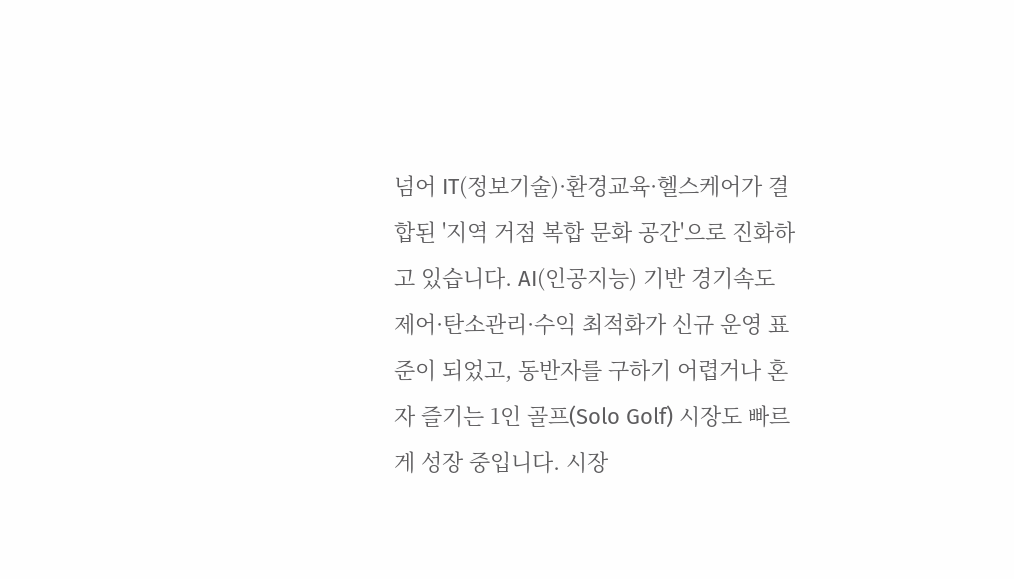넘어 IT(정보기술)·환경교육·헬스케어가 결합된 '지역 거점 복합 문화 공간'으로 진화하고 있습니다. AI(인공지능) 기반 경기속도 제어·탄소관리·수익 최적화가 신규 운영 표준이 되었고, 동반자를 구하기 어렵거나 혼자 즐기는 1인 골프(Solo Golf) 시장도 빠르게 성장 중입니다. 시장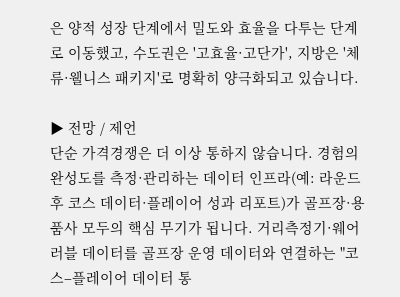은 양적 성장 단계에서 밀도와 효율을 다투는 단계로 이동했고, 수도권은 '고효율·고단가', 지방은 '체류·웰니스 패키지'로 명확히 양극화되고 있습니다.

▶ 전망 / 제언
단순 가격경쟁은 더 이상 통하지 않습니다. 경험의 완성도를 측정·관리하는 데이터 인프라(예: 라운드 후 코스 데이터·플레이어 성과 리포트)가 골프장·용품사 모두의 핵심 무기가 됩니다. 거리측정기·웨어러블 데이터를 골프장 운영 데이터와 연결하는 "코스–플레이어 데이터 통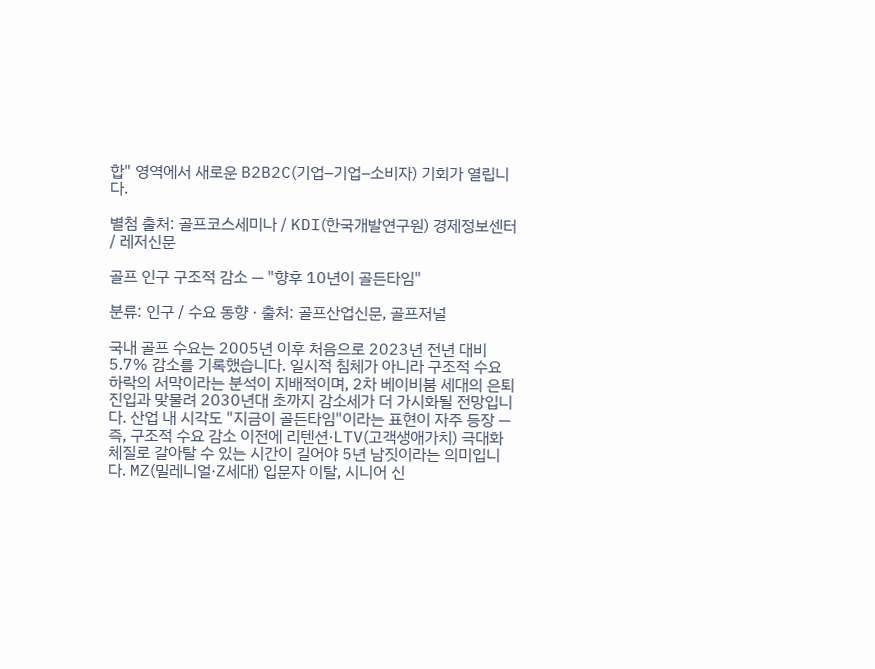합" 영역에서 새로운 B2B2C(기업–기업–소비자) 기회가 열립니다.

별첨 출처: 골프코스세미나 / KDI(한국개발연구원) 경제정보센터 / 레저신문

골프 인구 구조적 감소 — "향후 10년이 골든타임"

분류: 인구 / 수요 동향 · 출처: 골프산업신문, 골프저널

국내 골프 수요는 2005년 이후 처음으로 2023년 전년 대비 5.7% 감소를 기록했습니다. 일시적 침체가 아니라 구조적 수요 하락의 서막이라는 분석이 지배적이며, 2차 베이비붐 세대의 은퇴 진입과 맞물려 2030년대 초까지 감소세가 더 가시화될 전망입니다. 산업 내 시각도 "지금이 골든타임"이라는 표현이 자주 등장 — 즉, 구조적 수요 감소 이전에 리텐션·LTV(고객생애가치) 극대화 체질로 갈아탈 수 있는 시간이 길어야 5년 남짓이라는 의미입니다. MZ(밀레니얼·Z세대) 입문자 이탈, 시니어 신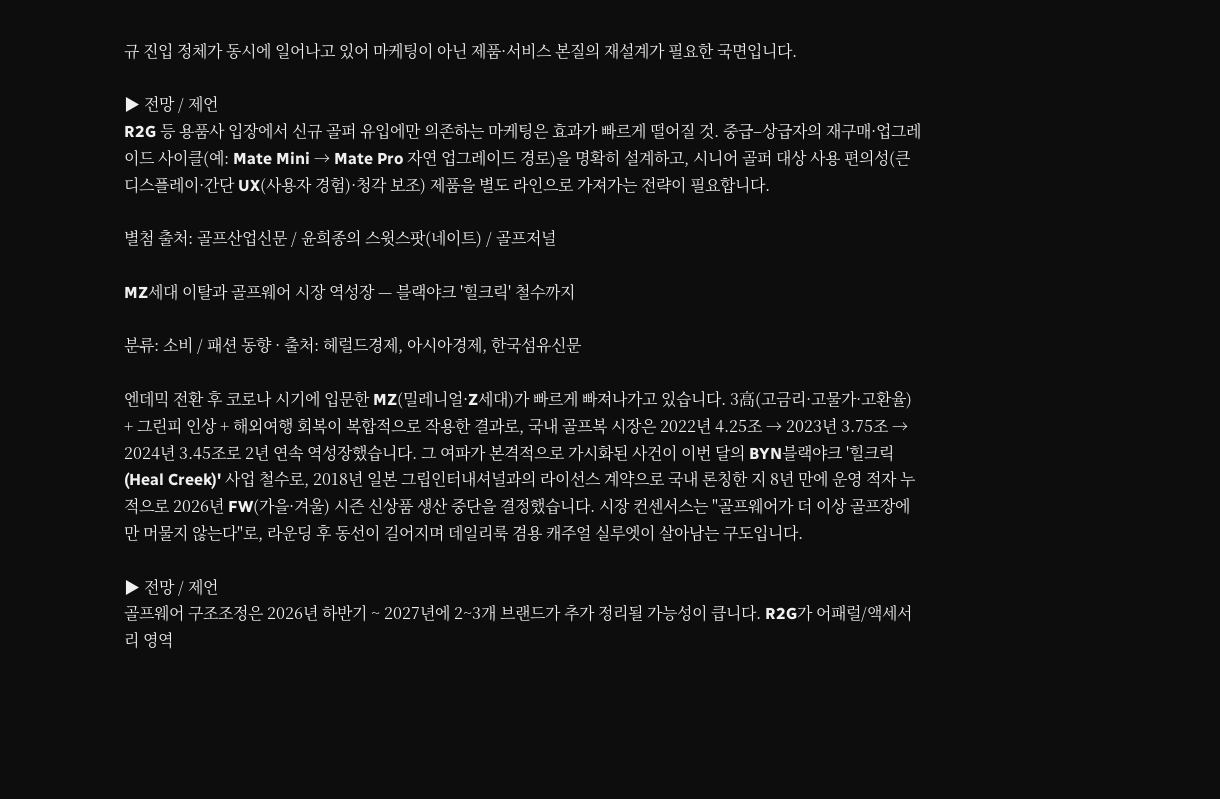규 진입 정체가 동시에 일어나고 있어 마케팅이 아닌 제품·서비스 본질의 재설계가 필요한 국면입니다.

▶ 전망 / 제언
R2G 등 용품사 입장에서 신규 골퍼 유입에만 의존하는 마케팅은 효과가 빠르게 떨어질 것. 중급–상급자의 재구매·업그레이드 사이클(예: Mate Mini → Mate Pro 자연 업그레이드 경로)을 명확히 설계하고, 시니어 골퍼 대상 사용 편의성(큰 디스플레이·간단 UX(사용자 경험)·청각 보조) 제품을 별도 라인으로 가져가는 전략이 필요합니다.

별첨 출처: 골프산업신문 / 윤희종의 스윗스팟(네이트) / 골프저널

MZ세대 이탈과 골프웨어 시장 역성장 — 블랙야크 '힐크릭' 철수까지

분류: 소비 / 패션 동향 · 출처: 헤럴드경제, 아시아경제, 한국섬유신문

엔데믹 전환 후 코로나 시기에 입문한 MZ(밀레니얼·Z세대)가 빠르게 빠져나가고 있습니다. 3高(고금리·고물가·고환율) + 그린피 인상 + 해외여행 회복이 복합적으로 작용한 결과로, 국내 골프복 시장은 2022년 4.25조 → 2023년 3.75조 → 2024년 3.45조로 2년 연속 역성장했습니다. 그 여파가 본격적으로 가시화된 사건이 이번 달의 BYN블랙야크 '힐크릭(Heal Creek)' 사업 철수로, 2018년 일본 그립인터내셔널과의 라이선스 계약으로 국내 론칭한 지 8년 만에 운영 적자 누적으로 2026년 FW(가을·겨울) 시즌 신상품 생산 중단을 결정했습니다. 시장 컨센서스는 "골프웨어가 더 이상 골프장에만 머물지 않는다"로, 라운딩 후 동선이 길어지며 데일리룩 겸용 캐주얼 실루엣이 살아남는 구도입니다.

▶ 전망 / 제언
골프웨어 구조조정은 2026년 하반기 ~ 2027년에 2~3개 브랜드가 추가 정리될 가능성이 큽니다. R2G가 어패럴/액세서리 영역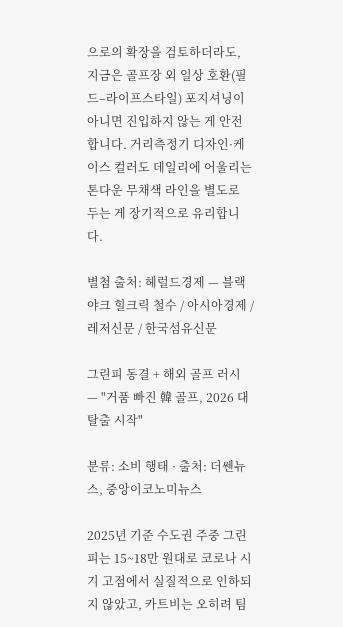으로의 확장을 검토하더라도, 지금은 골프장 외 일상 호환(필드–라이프스타일) 포지셔닝이 아니면 진입하지 않는 게 안전합니다. 거리측정기 디자인·케이스 컬러도 데일리에 어울리는 톤다운 무채색 라인을 별도로 두는 게 장기적으로 유리합니다.

별첨 출처: 헤럴드경제 — 블랙야크 힐크릭 철수 / 아시아경제 / 레저신문 / 한국섬유신문

그린피 동결 + 해외 골프 러시 — "거품 빠진 韓 골프, 2026 대탈출 시작"

분류: 소비 행태 · 출처: 더쎈뉴스, 중앙이코노미뉴스

2025년 기준 수도권 주중 그린피는 15~18만 원대로 코로나 시기 고점에서 실질적으로 인하되지 않았고, 카트비는 오히려 팀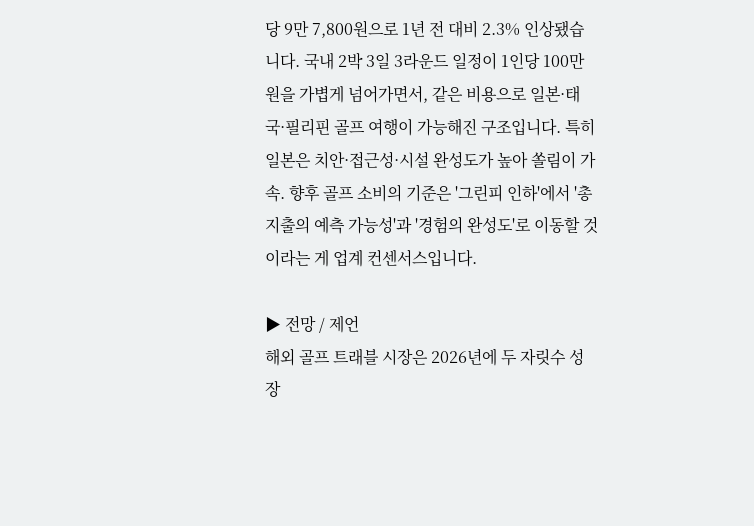당 9만 7,800원으로 1년 전 대비 2.3% 인상됐습니다. 국내 2박 3일 3라운드 일정이 1인당 100만 원을 가볍게 넘어가면서, 같은 비용으로 일본·태국·필리핀 골프 여행이 가능해진 구조입니다. 특히 일본은 치안·접근성·시설 완성도가 높아 쏠림이 가속. 향후 골프 소비의 기준은 '그린피 인하'에서 '총 지출의 예측 가능성'과 '경험의 완성도'로 이동할 것이라는 게 업계 컨센서스입니다.

▶ 전망 / 제언
해외 골프 트래블 시장은 2026년에 두 자릿수 성장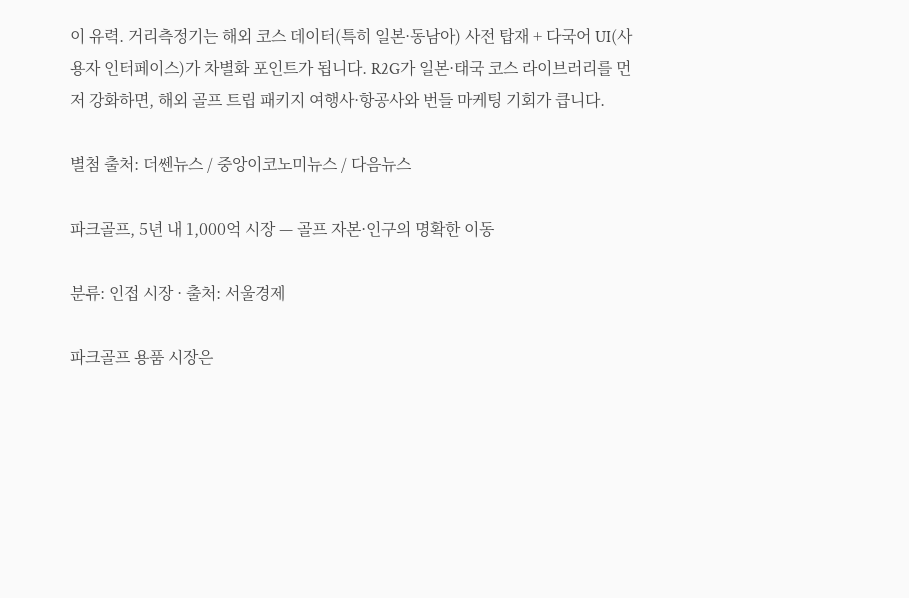이 유력. 거리측정기는 해외 코스 데이터(특히 일본·동남아) 사전 탑재 + 다국어 UI(사용자 인터페이스)가 차별화 포인트가 됩니다. R2G가 일본·태국 코스 라이브러리를 먼저 강화하면, 해외 골프 트립 패키지 여행사·항공사와 번들 마케팅 기회가 큽니다.

별첨 출처: 더쎈뉴스 / 중앙이코노미뉴스 / 다음뉴스

파크골프, 5년 내 1,000억 시장 — 골프 자본·인구의 명확한 이동

분류: 인접 시장 · 출처: 서울경제

파크골프 용품 시장은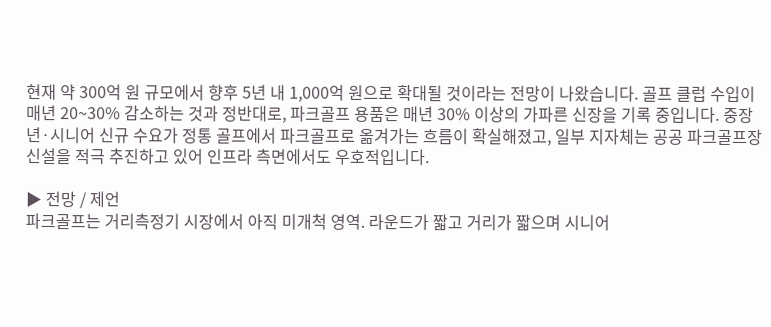현재 약 300억 원 규모에서 향후 5년 내 1,000억 원으로 확대될 것이라는 전망이 나왔습니다. 골프 클럽 수입이 매년 20~30% 감소하는 것과 정반대로, 파크골프 용품은 매년 30% 이상의 가파른 신장을 기록 중입니다. 중장년·시니어 신규 수요가 정통 골프에서 파크골프로 옮겨가는 흐름이 확실해졌고, 일부 지자체는 공공 파크골프장 신설을 적극 추진하고 있어 인프라 측면에서도 우호적입니다.

▶ 전망 / 제언
파크골프는 거리측정기 시장에서 아직 미개척 영역. 라운드가 짧고 거리가 짧으며 시니어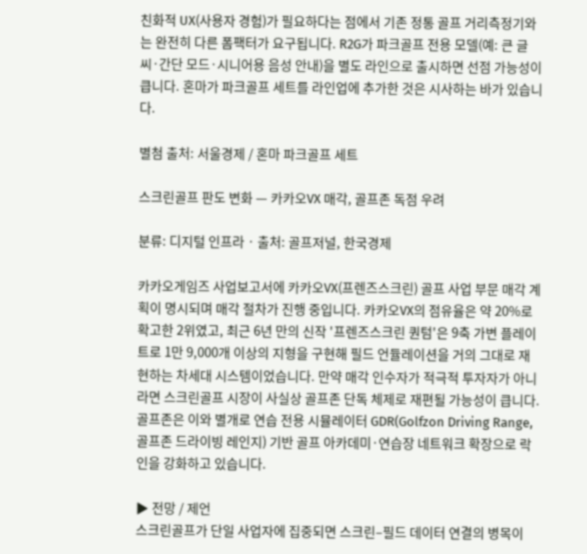친화적 UX(사용자 경험)가 필요하다는 점에서 기존 정통 골프 거리측정기와는 완전히 다른 폼팩터가 요구됩니다. R2G가 파크골프 전용 모델(예: 큰 글씨·간단 모드·시니어용 음성 안내)을 별도 라인으로 출시하면 선점 가능성이 큽니다. 혼마가 파크골프 세트를 라인업에 추가한 것은 시사하는 바가 있습니다.

별첨 출처: 서울경제 / 혼마 파크골프 세트

스크린골프 판도 변화 — 카카오VX 매각, 골프존 독점 우려

분류: 디지털 인프라 · 출처: 골프저널, 한국경제

카카오게임즈 사업보고서에 카카오VX(프렌즈스크린) 골프 사업 부문 매각 계획이 명시되며 매각 절차가 진행 중입니다. 카카오VX의 점유율은 약 20%로 확고한 2위였고, 최근 6년 만의 신작 '프렌즈스크린 퀀텀'은 9축 가변 플레이트로 1만 9,000개 이상의 지형을 구현해 필드 언듈레이션을 거의 그대로 재현하는 차세대 시스템이었습니다. 만약 매각 인수자가 적극적 투자자가 아니라면 스크린골프 시장이 사실상 골프존 단독 체제로 재편될 가능성이 큽니다. 골프존은 이와 별개로 연습 전용 시뮬레이터 GDR(Golfzon Driving Range, 골프존 드라이빙 레인지) 기반 골프 아카데미·연습장 네트워크 확장으로 락인을 강화하고 있습니다.

▶ 전망 / 제언
스크린골프가 단일 사업자에 집중되면 스크린–필드 데이터 연결의 병목이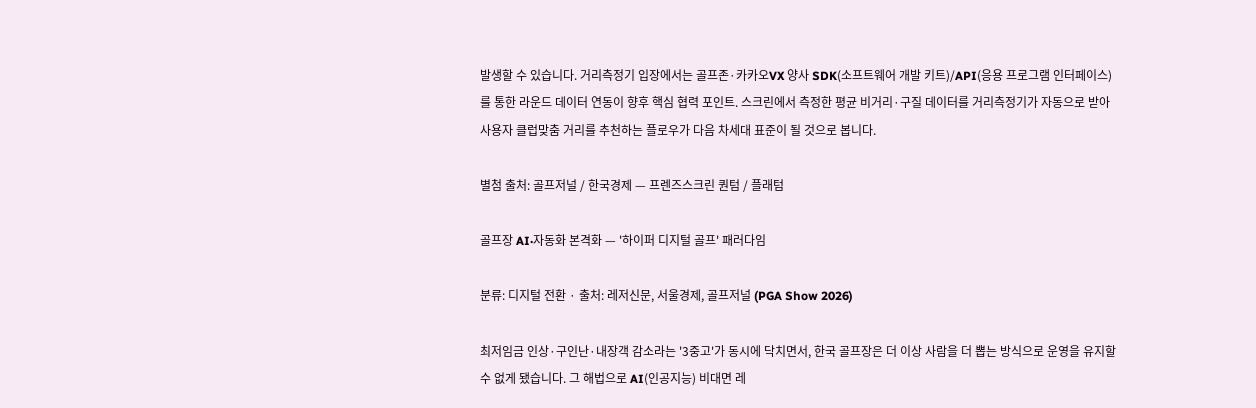발생할 수 있습니다. 거리측정기 입장에서는 골프존·카카오VX 양사 SDK(소프트웨어 개발 키트)/API(응용 프로그램 인터페이스)를 통한 라운드 데이터 연동이 향후 핵심 협력 포인트. 스크린에서 측정한 평균 비거리·구질 데이터를 거리측정기가 자동으로 받아 사용자 클럽맞춤 거리를 추천하는 플로우가 다음 차세대 표준이 될 것으로 봅니다.

별첨 출처: 골프저널 / 한국경제 — 프렌즈스크린 퀀텀 / 플래텀

골프장 AI·자동화 본격화 — '하이퍼 디지털 골프' 패러다임

분류: 디지털 전환 · 출처: 레저신문, 서울경제, 골프저널 (PGA Show 2026)

최저임금 인상·구인난·내장객 감소라는 '3중고'가 동시에 닥치면서, 한국 골프장은 더 이상 사람을 더 뽑는 방식으로 운영을 유지할 수 없게 됐습니다. 그 해법으로 AI(인공지능) 비대면 레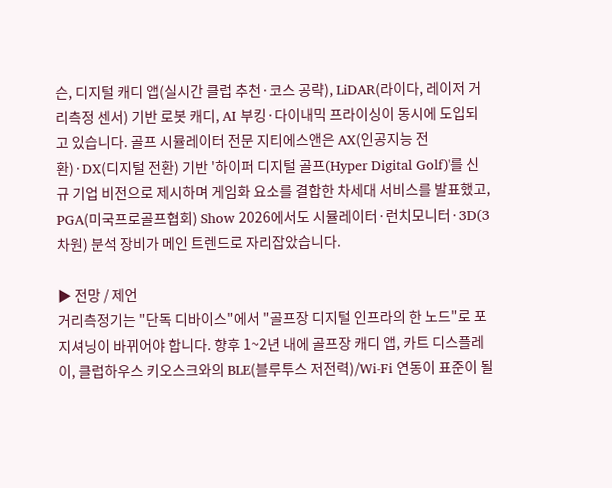슨, 디지털 캐디 앱(실시간 클럽 추천·코스 공략), LiDAR(라이다, 레이저 거리측정 센서) 기반 로봇 캐디, AI 부킹·다이내믹 프라이싱이 동시에 도입되고 있습니다. 골프 시뮬레이터 전문 지티에스앤은 AX(인공지능 전환)·DX(디지털 전환) 기반 '하이퍼 디지털 골프(Hyper Digital Golf)'를 신규 기업 비전으로 제시하며 게임화 요소를 결합한 차세대 서비스를 발표했고, PGA(미국프로골프협회) Show 2026에서도 시뮬레이터·런치모니터·3D(3차원) 분석 장비가 메인 트렌드로 자리잡았습니다.

▶ 전망 / 제언
거리측정기는 "단독 디바이스"에서 "골프장 디지털 인프라의 한 노드"로 포지셔닝이 바뀌어야 합니다. 향후 1~2년 내에 골프장 캐디 앱, 카트 디스플레이, 클럽하우스 키오스크와의 BLE(블루투스 저전력)/Wi-Fi 연동이 표준이 될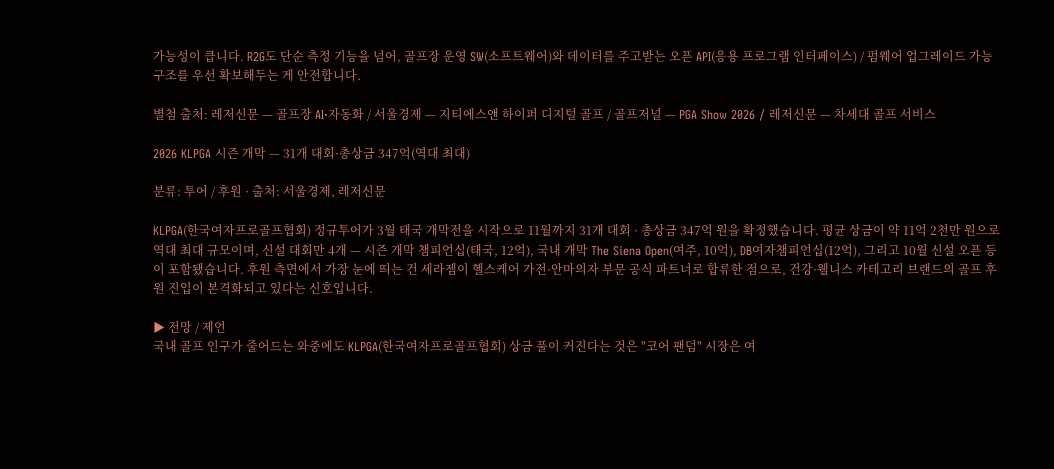가능성이 큽니다. R2G도 단순 측정 기능을 넘어, 골프장 운영 SW(소프트웨어)와 데이터를 주고받는 오픈 API(응용 프로그램 인터페이스) / 펌웨어 업그레이드 가능 구조를 우선 확보해두는 게 안전합니다.

별첨 출처: 레저신문 — 골프장 AI·자동화 / 서울경제 — 지티에스앤 하이퍼 디지털 골프 / 골프저널 — PGA Show 2026 / 레저신문 — 차세대 골프 서비스

2026 KLPGA 시즌 개막 — 31개 대회·총상금 347억(역대 최대)

분류: 투어 / 후원 · 출처: 서울경제, 레저신문

KLPGA(한국여자프로골프협회) 정규투어가 3월 태국 개막전을 시작으로 11월까지 31개 대회 · 총상금 347억 원을 확정했습니다. 평균 상금이 약 11억 2천만 원으로 역대 최대 규모이며, 신설 대회만 4개 — 시즌 개막 챔피언십(태국, 12억), 국내 개막 The Siena Open(여주, 10억), DB여자챔피언십(12억), 그리고 10월 신설 오픈 등이 포함됐습니다. 후원 측면에서 가장 눈에 띄는 건 세라젬이 헬스케어 가전·안마의자 부문 공식 파트너로 합류한 점으로, 건강·웰니스 카테고리 브랜드의 골프 후원 진입이 본격화되고 있다는 신호입니다.

▶ 전망 / 제언
국내 골프 인구가 줄어드는 와중에도 KLPGA(한국여자프로골프협회) 상금 풀이 커진다는 것은 "코어 팬덤" 시장은 여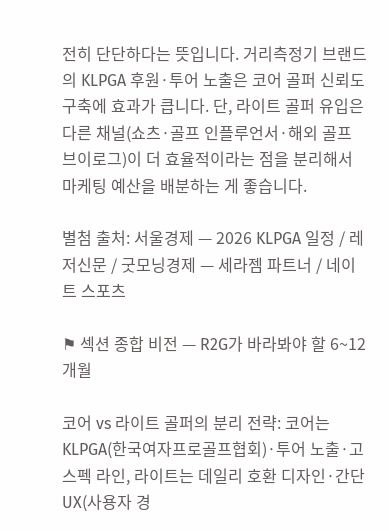전히 단단하다는 뜻입니다. 거리측정기 브랜드의 KLPGA 후원·투어 노출은 코어 골퍼 신뢰도 구축에 효과가 큽니다. 단, 라이트 골퍼 유입은 다른 채널(쇼츠·골프 인플루언서·해외 골프 브이로그)이 더 효율적이라는 점을 분리해서 마케팅 예산을 배분하는 게 좋습니다.

별첨 출처: 서울경제 — 2026 KLPGA 일정 / 레저신문 / 굿모닝경제 — 세라젬 파트너 / 네이트 스포츠

⚑ 섹션 종합 비전 — R2G가 바라봐야 할 6~12개월

코어 vs 라이트 골퍼의 분리 전략: 코어는 KLPGA(한국여자프로골프협회)·투어 노출·고스펙 라인, 라이트는 데일리 호환 디자인·간단 UX(사용자 경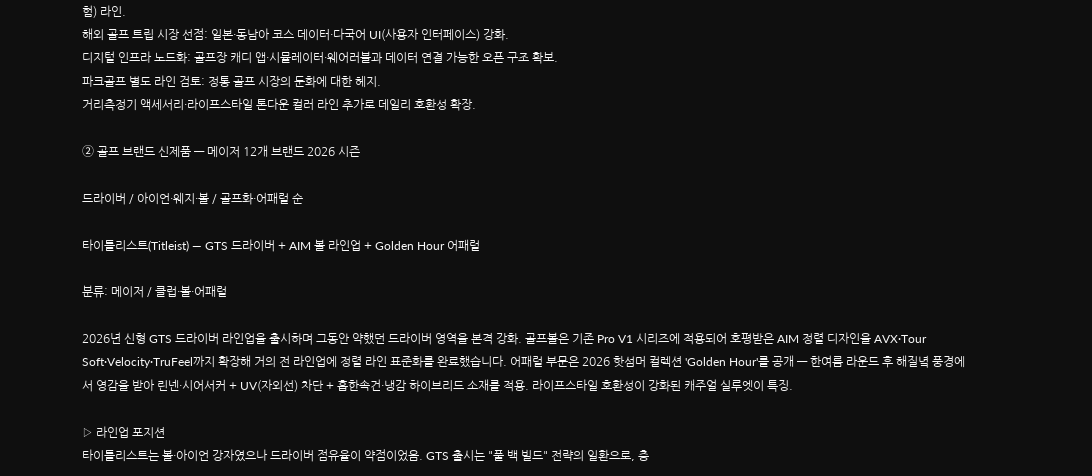험) 라인.
해외 골프 트립 시장 선점: 일본·동남아 코스 데이터·다국어 UI(사용자 인터페이스) 강화.
디지털 인프라 노드화: 골프장 캐디 앱·시뮬레이터·웨어러블과 데이터 연결 가능한 오픈 구조 확보.
파크골프 별도 라인 검토: 정통 골프 시장의 둔화에 대한 헤지.
거리측정기 액세서리·라이프스타일 톤다운 컬러 라인 추가로 데일리 호환성 확장.

② 골프 브랜드 신제품 — 메이저 12개 브랜드 2026 시즌

드라이버 / 아이언·웨지·볼 / 골프화·어패럴 순

타이틀리스트(Titleist) — GTS 드라이버 + AIM 볼 라인업 + Golden Hour 어패럴

분류: 메이저 / 클럽·볼·어패럴

2026년 신형 GTS 드라이버 라인업을 출시하며 그동안 약했던 드라이버 영역을 본격 강화. 골프볼은 기존 Pro V1 시리즈에 적용되어 호평받은 AIM 정렬 디자인을 AVX·Tour Soft·Velocity·TruFeel까지 확장해 거의 전 라인업에 정렬 라인 표준화를 완료했습니다. 어패럴 부문은 2026 핫섬머 컬렉션 'Golden Hour'를 공개 — 한여름 라운드 후 해질녘 풍경에서 영감을 받아 린넨·시어서커 + UV(자외선) 차단 + 흡한속건·냉감 하이브리드 소재를 적용. 라이프스타일 호환성이 강화된 캐주얼 실루엣이 특징.

▷ 라인업 포지션
타이틀리스트는 볼·아이언 강자였으나 드라이버 점유율이 약점이었음. GTS 출시는 "풀 백 빌드" 전략의 일환으로, 충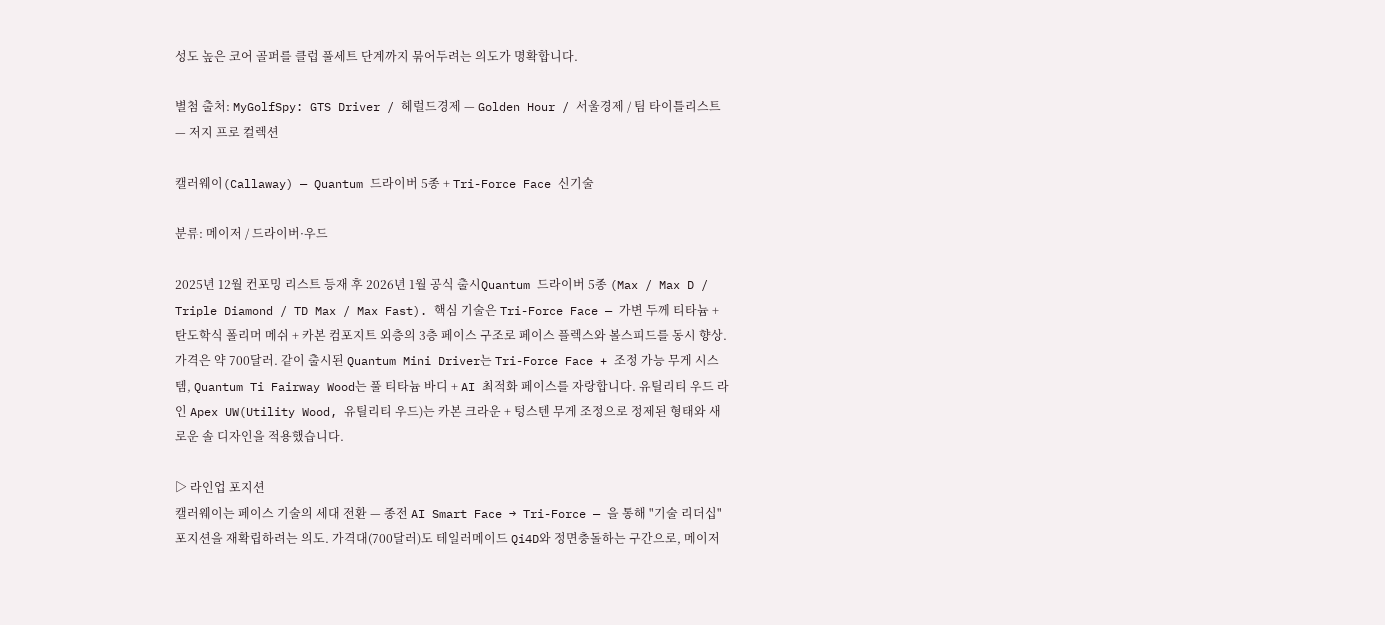성도 높은 코어 골퍼를 클럽 풀세트 단계까지 묶어두려는 의도가 명확합니다.

별첨 출처: MyGolfSpy: GTS Driver / 헤럴드경제 — Golden Hour / 서울경제 / 팀 타이틀리스트 — 저지 프로 컬렉션

캘러웨이(Callaway) — Quantum 드라이버 5종 + Tri-Force Face 신기술

분류: 메이저 / 드라이버·우드

2025년 12월 컨포밍 리스트 등재 후 2026년 1월 공식 출시Quantum 드라이버 5종 (Max / Max D / Triple Diamond / TD Max / Max Fast). 핵심 기술은 Tri-Force Face — 가변 두께 티타늄 + 탄도학식 폴리머 메쉬 + 카본 컴포지트 외층의 3층 페이스 구조로 페이스 플렉스와 볼스피드를 동시 향상. 가격은 약 700달러. 같이 출시된 Quantum Mini Driver는 Tri-Force Face + 조정 가능 무게 시스템, Quantum Ti Fairway Wood는 풀 티타늄 바디 + AI 최적화 페이스를 자랑합니다. 유틸리티 우드 라인 Apex UW(Utility Wood, 유틸리티 우드)는 카본 크라운 + 텅스텐 무게 조정으로 정제된 형태와 새로운 솔 디자인을 적용했습니다.

▷ 라인업 포지션
캘러웨이는 페이스 기술의 세대 전환 — 종전 AI Smart Face → Tri-Force — 을 통해 "기술 리더십" 포지션을 재확립하려는 의도. 가격대(700달러)도 테일러메이드 Qi4D와 정면충돌하는 구간으로, 메이저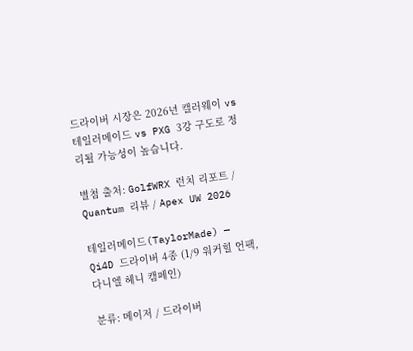드라이버 시장은 2026년 캘러웨이 vs 테일러메이드 vs PXG 3강 구도로 정리될 가능성이 높습니다.

별첨 출처: GolfWRX 런치 리포트 / Quantum 리뷰 / Apex UW 2026

테일러메이드(TaylorMade) — Qi4D 드라이버 4종 (1/9 워커힐 언팩, 다니엘 헤니 캠페인)

분류: 메이저 / 드라이버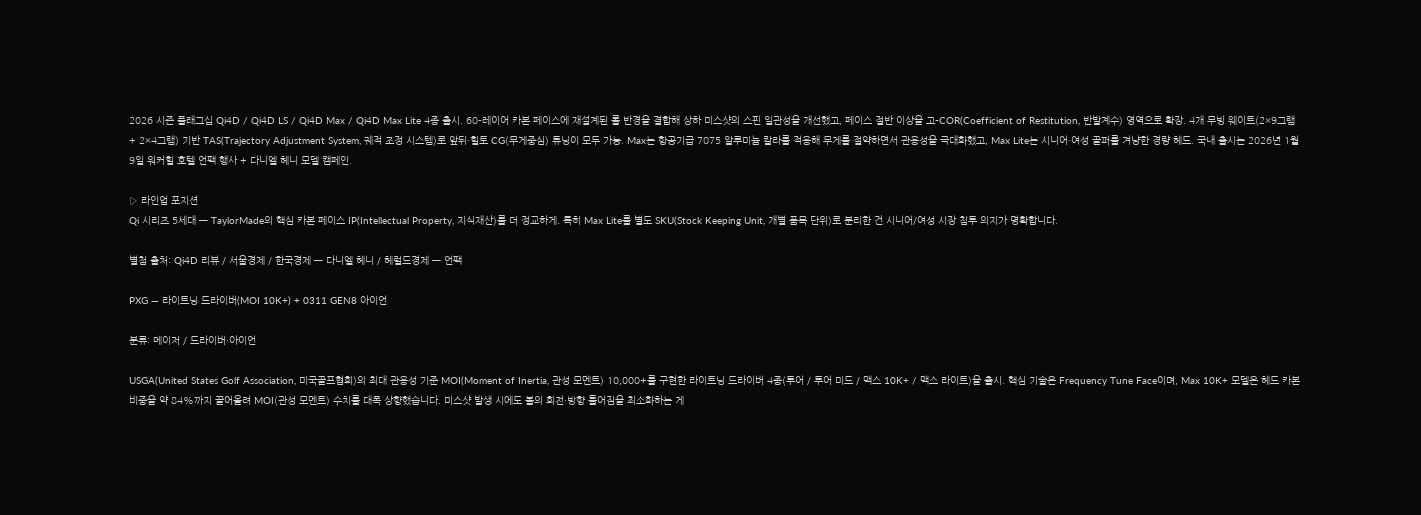2026 시즌 플래그십 Qi4D / Qi4D LS / Qi4D Max / Qi4D Max Lite 4종 출시. 60-레이어 카본 페이스에 재설계된 롤 반경을 결합해 상하 미스샷의 스핀 일관성을 개선했고, 페이스 절반 이상을 고-COR(Coefficient of Restitution, 반발계수) 영역으로 확장. 4개 무빙 웨이트(2×9그램 + 2×4그램) 기반 TAS(Trajectory Adjustment System, 궤적 조정 시스템)로 앞뒤·힐토 CG(무게중심) 튜닝이 모두 가능. Max는 항공기급 7075 알루미늄 칼라를 적용해 무게를 절약하면서 관용성을 극대화했고, Max Lite는 시니어·여성 골퍼를 겨냥한 경량 헤드. 국내 출시는 2026년 1월 9일 워커힐 호텔 언팩 행사 + 다니엘 헤니 모델 캠페인.

▷ 라인업 포지션
Qi 시리즈 5세대 — TaylorMade의 핵심 카본 페이스 IP(Intellectual Property, 지식재산)를 더 정교하게. 특히 Max Lite를 별도 SKU(Stock Keeping Unit, 개별 품목 단위)로 분리한 건 시니어/여성 시장 침투 의지가 명확합니다.

별첨 출처: Qi4D 리뷰 / 서울경제 / 한국경제 — 다니엘 헤니 / 헤럴드경제 — 언팩

PXG — 라이트닝 드라이버(MOI 10K+) + 0311 GEN8 아이언

분류: 메이저 / 드라이버·아이언

USGA(United States Golf Association, 미국골프협회)의 최대 관용성 기준 MOI(Moment of Inertia, 관성 모멘트) 10,000+를 구현한 라이트닝 드라이버 4종(투어 / 투어 미드 / 맥스 10K+ / 맥스 라이트)을 출시. 핵심 기술은 Frequency Tune Face이며, Max 10K+ 모델은 헤드 카본 비중을 약 84%까지 끌어올려 MOI(관성 모멘트) 수치를 대폭 상향했습니다. 미스샷 발생 시에도 볼의 회전·방향 틀어짐을 최소화하는 게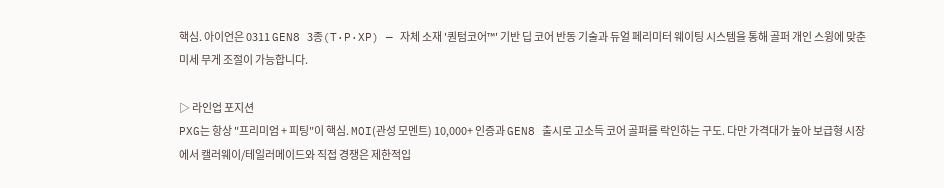핵심. 아이언은 0311 GEN8 3종(T·P·XP) — 자체 소재 '퀀텀코어™' 기반 딥 코어 반동 기술과 듀얼 페리미터 웨이팅 시스템을 통해 골퍼 개인 스윙에 맞춘 미세 무게 조절이 가능합니다.

▷ 라인업 포지션
PXG는 항상 "프리미엄 + 피팅"이 핵심. MOI(관성 모멘트) 10,000+ 인증과 GEN8 출시로 고소득 코어 골퍼를 락인하는 구도. 다만 가격대가 높아 보급형 시장에서 캘러웨이/테일러메이드와 직접 경쟁은 제한적입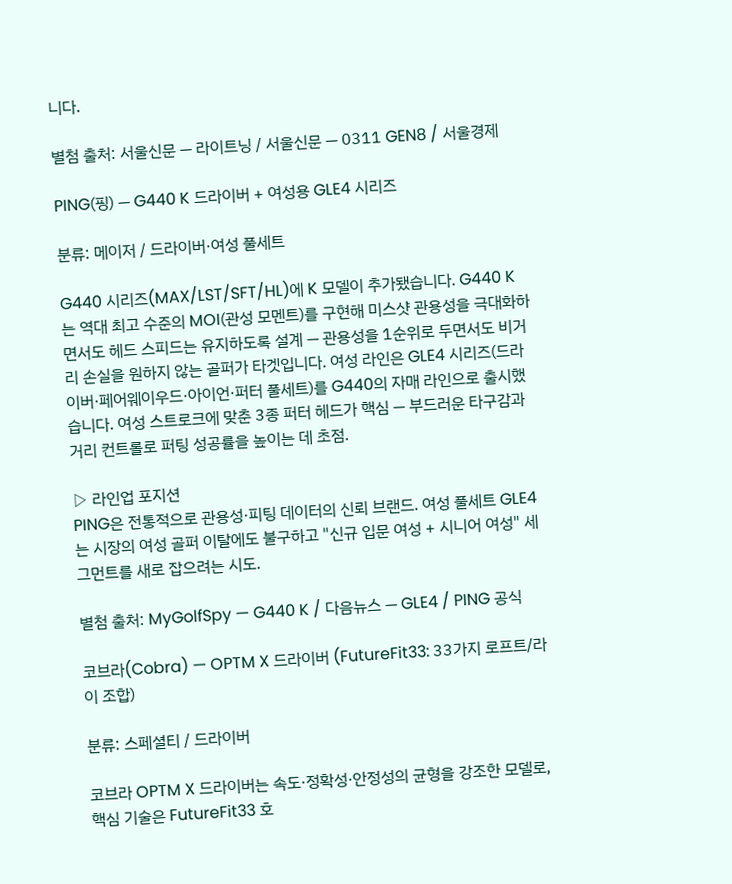니다.

별첨 출처: 서울신문 — 라이트닝 / 서울신문 — 0311 GEN8 / 서울경제

PING(핑) — G440 K 드라이버 + 여성용 GLE4 시리즈

분류: 메이저 / 드라이버·여성 풀세트

G440 시리즈(MAX/LST/SFT/HL)에 K 모델이 추가됐습니다. G440 K는 역대 최고 수준의 MOI(관성 모멘트)를 구현해 미스샷 관용성을 극대화하면서도 헤드 스피드는 유지하도록 설계 — 관용성을 1순위로 두면서도 비거리 손실을 원하지 않는 골퍼가 타겟입니다. 여성 라인은 GLE4 시리즈(드라이버·페어웨이우드·아이언·퍼터 풀세트)를 G440의 자매 라인으로 출시했습니다. 여성 스트로크에 맞춘 3종 퍼터 헤드가 핵심 — 부드러운 타구감과 거리 컨트롤로 퍼팅 성공률을 높이는 데 초점.

▷ 라인업 포지션
PING은 전통적으로 관용성·피팅 데이터의 신뢰 브랜드. 여성 풀세트 GLE4는 시장의 여성 골퍼 이탈에도 불구하고 "신규 입문 여성 + 시니어 여성" 세그먼트를 새로 잡으려는 시도.

별첨 출처: MyGolfSpy — G440 K / 다음뉴스 — GLE4 / PING 공식

코브라(Cobra) — OPTM X 드라이버 (FutureFit33: 33가지 로프트/라이 조합)

분류: 스페셜티 / 드라이버

코브라 OPTM X 드라이버는 속도·정확성·안정성의 균형을 강조한 모델로, 핵심 기술은 FutureFit33 호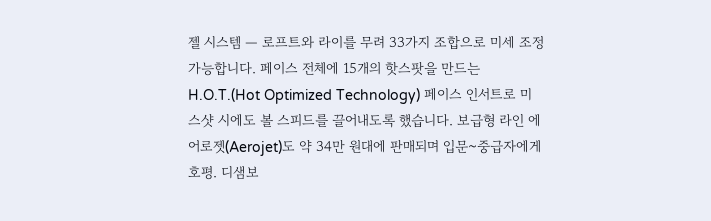젤 시스템 — 로프트와 라이를 무려 33가지 조합으로 미세 조정 가능합니다. 페이스 전체에 15개의 핫스팟을 만드는 H.O.T.(Hot Optimized Technology) 페이스 인서트로 미스샷 시에도 볼 스피드를 끌어내도록 했습니다. 보급형 라인 에어로젯(Aerojet)도 약 34만 원대에 판매되며 입문~중급자에게 호평. 디샘보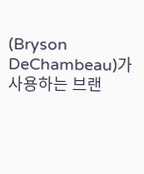(Bryson DeChambeau)가 사용하는 브랜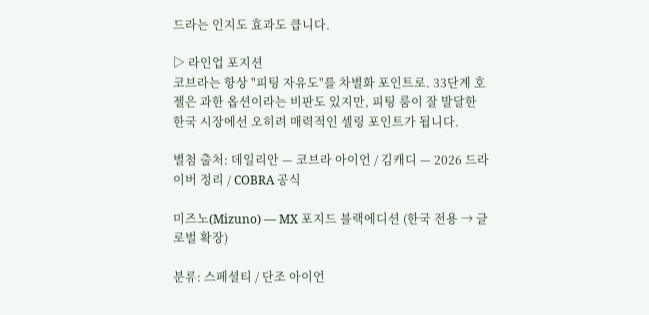드라는 인지도 효과도 큽니다.

▷ 라인업 포지션
코브라는 항상 "피팅 자유도"를 차별화 포인트로. 33단계 호젤은 과한 옵션이라는 비판도 있지만, 피팅 룸이 잘 발달한 한국 시장에선 오히려 매력적인 셀링 포인트가 됩니다.

별첨 출처: 데일리안 — 코브라 아이언 / 김캐디 — 2026 드라이버 정리 / COBRA 공식

미즈노(Mizuno) — MX 포지드 블랙에디션 (한국 전용 → 글로벌 확장)

분류: 스페셜티 / 단조 아이언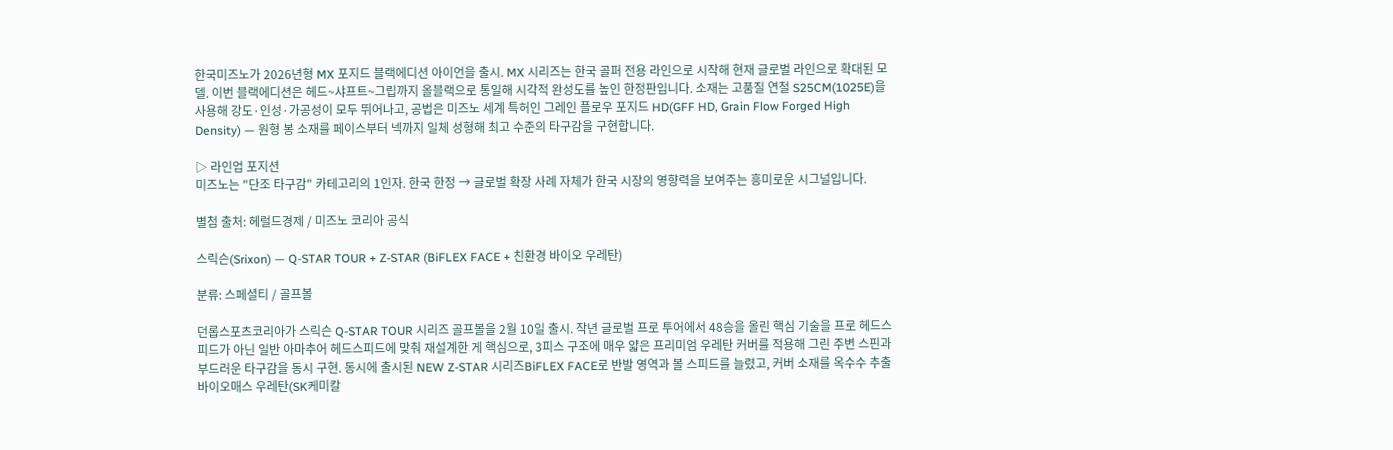한국미즈노가 2026년형 MX 포지드 블랙에디션 아이언을 출시. MX 시리즈는 한국 골퍼 전용 라인으로 시작해 현재 글로벌 라인으로 확대된 모델. 이번 블랙에디션은 헤드~샤프트~그립까지 올블랙으로 통일해 시각적 완성도를 높인 한정판입니다. 소재는 고품질 연철 S25CM(1025E)을 사용해 강도·인성·가공성이 모두 뛰어나고, 공법은 미즈노 세계 특허인 그레인 플로우 포지드 HD(GFF HD, Grain Flow Forged High Density) — 원형 봉 소재를 페이스부터 넥까지 일체 성형해 최고 수준의 타구감을 구현합니다.

▷ 라인업 포지션
미즈노는 "단조 타구감" 카테고리의 1인자. 한국 한정 → 글로벌 확장 사례 자체가 한국 시장의 영향력을 보여주는 흥미로운 시그널입니다.

별첨 출처: 헤럴드경제 / 미즈노 코리아 공식

스릭슨(Srixon) — Q-STAR TOUR + Z-STAR (BiFLEX FACE + 친환경 바이오 우레탄)

분류: 스페셜티 / 골프볼

던롭스포츠코리아가 스릭슨 Q-STAR TOUR 시리즈 골프볼을 2월 10일 출시. 작년 글로벌 프로 투어에서 48승을 올린 핵심 기술을 프로 헤드스피드가 아닌 일반 아마추어 헤드스피드에 맞춰 재설계한 게 핵심으로, 3피스 구조에 매우 얇은 프리미엄 우레탄 커버를 적용해 그린 주변 스핀과 부드러운 타구감을 동시 구현. 동시에 출시된 NEW Z-STAR 시리즈BiFLEX FACE로 반발 영역과 볼 스피드를 늘렸고, 커버 소재를 옥수수 추출 바이오매스 우레탄(SK케미칼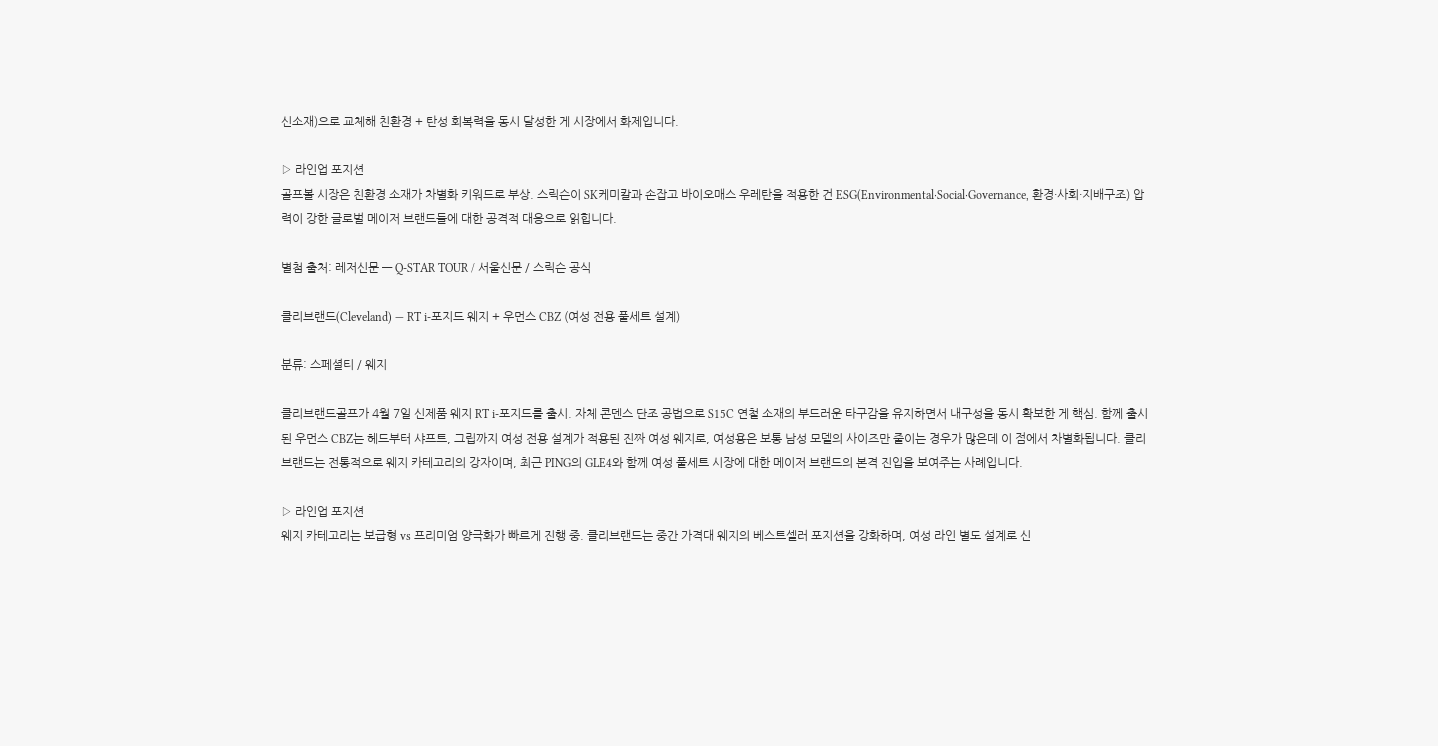신소재)으로 교체해 친환경 + 탄성 회복력을 동시 달성한 게 시장에서 화제입니다.

▷ 라인업 포지션
골프볼 시장은 친환경 소재가 차별화 키워드로 부상. 스릭슨이 SK케미칼과 손잡고 바이오매스 우레탄을 적용한 건 ESG(Environmental·Social·Governance, 환경·사회·지배구조) 압력이 강한 글로벌 메이저 브랜드들에 대한 공격적 대응으로 읽힙니다.

별첨 출처: 레저신문 — Q-STAR TOUR / 서울신문 / 스릭슨 공식

클리브랜드(Cleveland) — RT i-포지드 웨지 + 우먼스 CBZ (여성 전용 풀세트 설계)

분류: 스페셜티 / 웨지

클리브랜드골프가 4월 7일 신제품 웨지 RT i-포지드를 출시. 자체 콘덴스 단조 공법으로 S15C 연철 소재의 부드러운 타구감을 유지하면서 내구성을 동시 확보한 게 핵심. 함께 출시된 우먼스 CBZ는 헤드부터 샤프트, 그립까지 여성 전용 설계가 적용된 진짜 여성 웨지로, 여성용은 보통 남성 모델의 사이즈만 줄이는 경우가 많은데 이 점에서 차별화됩니다. 클리브랜드는 전통적으로 웨지 카테고리의 강자이며, 최근 PING의 GLE4와 함께 여성 풀세트 시장에 대한 메이저 브랜드의 본격 진입을 보여주는 사례입니다.

▷ 라인업 포지션
웨지 카테고리는 보급형 vs 프리미엄 양극화가 빠르게 진행 중. 클리브랜드는 중간 가격대 웨지의 베스트셀러 포지션을 강화하며, 여성 라인 별도 설계로 신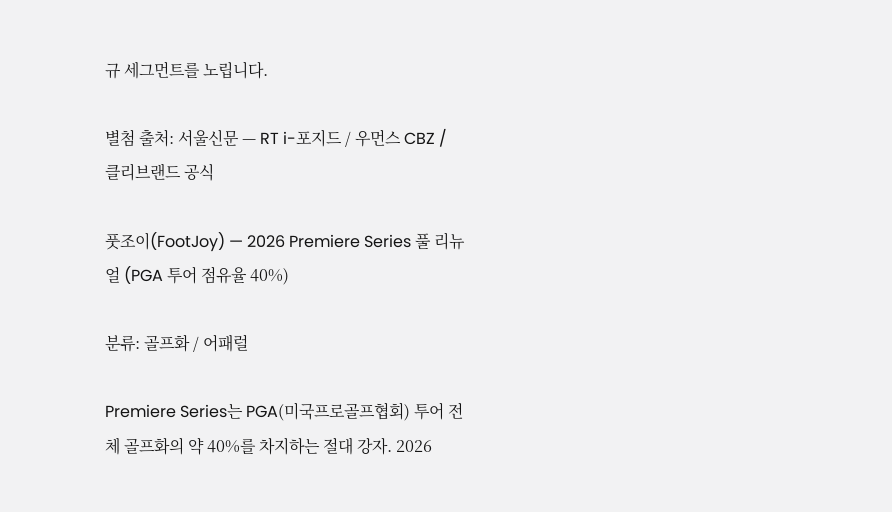규 세그먼트를 노립니다.

별첨 출처: 서울신문 — RT i-포지드 / 우먼스 CBZ / 클리브랜드 공식

풋조이(FootJoy) — 2026 Premiere Series 풀 리뉴얼 (PGA 투어 점유율 40%)

분류: 골프화 / 어패럴

Premiere Series는 PGA(미국프로골프협회) 투어 전체 골프화의 약 40%를 차지하는 절대 강자. 2026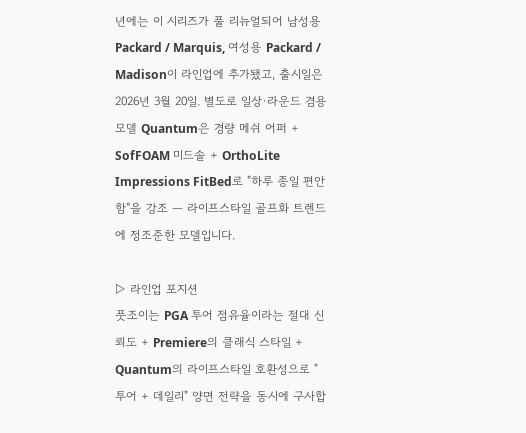년에는 이 시리즈가 풀 리뉴얼되어 남성용 Packard / Marquis, 여성용 Packard / Madison이 라인업에 추가됐고, 출시일은 2026년 3월 20일. 별도로 일상·라운드 겸용 모델 Quantum은 경량 메쉬 어퍼 + SofFOAM 미드솔 + OrthoLite Impressions FitBed로 "하루 종일 편안함"을 강조 — 라이프스타일 골프화 트렌드에 정조준한 모델입니다.

▷ 라인업 포지션
풋조이는 PGA 투어 점유율이라는 절대 신뢰도 + Premiere의 클래식 스타일 + Quantum의 라이프스타일 호환성으로 "투어 + 데일리" 양면 전략을 동시에 구사합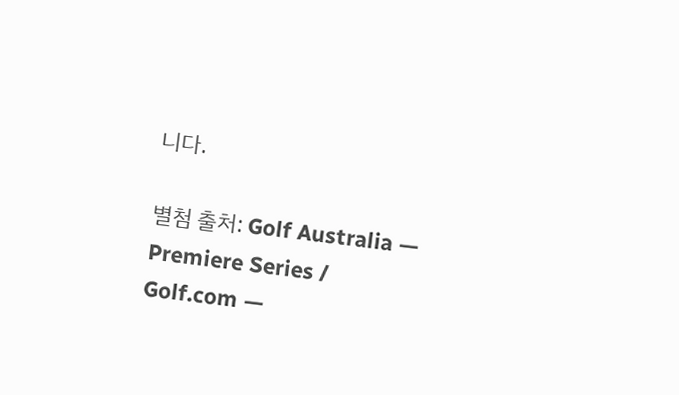니다.

별첨 출처: Golf Australia — Premiere Series / Golf.com —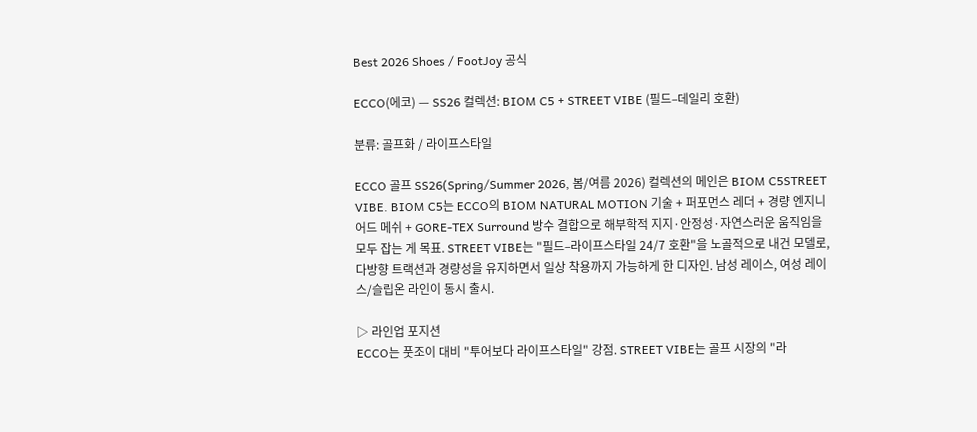Best 2026 Shoes / FootJoy 공식

ECCO(에코) — SS26 컬렉션: BIOM C5 + STREET VIBE (필드–데일리 호환)

분류: 골프화 / 라이프스타일

ECCO 골프 SS26(Spring/Summer 2026, 봄/여름 2026) 컬렉션의 메인은 BIOM C5STREET VIBE. BIOM C5는 ECCO의 BIOM NATURAL MOTION 기술 + 퍼포먼스 레더 + 경량 엔지니어드 메쉬 + GORE-TEX Surround 방수 결합으로 해부학적 지지·안정성·자연스러운 움직임을 모두 잡는 게 목표. STREET VIBE는 "필드–라이프스타일 24/7 호환"을 노골적으로 내건 모델로, 다방향 트랙션과 경량성을 유지하면서 일상 착용까지 가능하게 한 디자인. 남성 레이스, 여성 레이스/슬립온 라인이 동시 출시.

▷ 라인업 포지션
ECCO는 풋조이 대비 "투어보다 라이프스타일" 강점. STREET VIBE는 골프 시장의 "라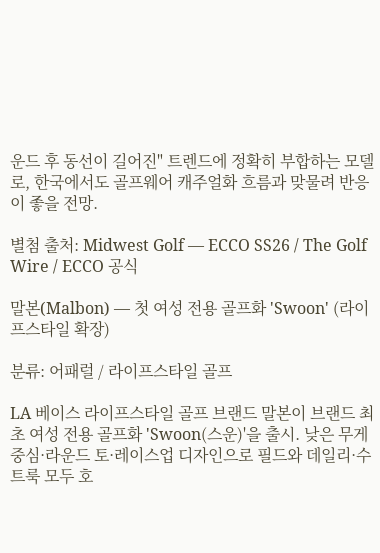운드 후 동선이 길어진" 트렌드에 정확히 부합하는 모델로, 한국에서도 골프웨어 캐주얼화 흐름과 맞물려 반응이 좋을 전망.

별첨 출처: Midwest Golf — ECCO SS26 / The Golf Wire / ECCO 공식

말본(Malbon) — 첫 여성 전용 골프화 'Swoon' (라이프스타일 확장)

분류: 어패럴 / 라이프스타일 골프

LA 베이스 라이프스타일 골프 브랜드 말본이 브랜드 최초 여성 전용 골프화 'Swoon(스운)'을 출시. 낮은 무게중심·라운드 토·레이스업 디자인으로 필드와 데일리·수트룩 모두 호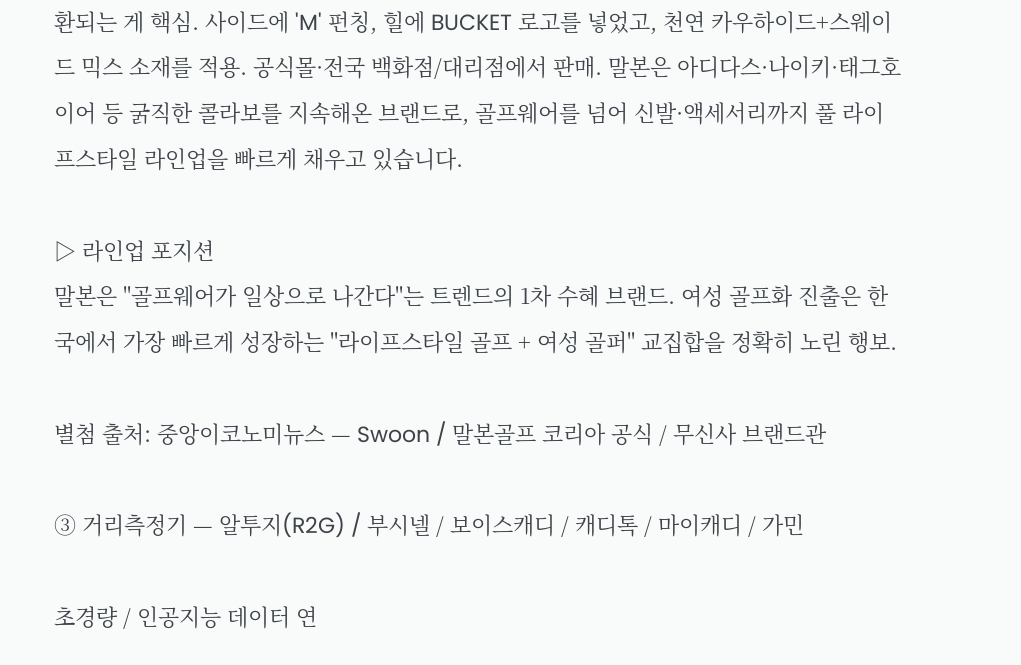환되는 게 핵심. 사이드에 'M' 펀칭, 힐에 BUCKET 로고를 넣었고, 천연 카우하이드+스웨이드 믹스 소재를 적용. 공식몰·전국 백화점/대리점에서 판매. 말본은 아디다스·나이키·태그호이어 등 굵직한 콜라보를 지속해온 브랜드로, 골프웨어를 넘어 신발·액세서리까지 풀 라이프스타일 라인업을 빠르게 채우고 있습니다.

▷ 라인업 포지션
말본은 "골프웨어가 일상으로 나간다"는 트렌드의 1차 수혜 브랜드. 여성 골프화 진출은 한국에서 가장 빠르게 성장하는 "라이프스타일 골프 + 여성 골퍼" 교집합을 정확히 노린 행보.

별첨 출처: 중앙이코노미뉴스 — Swoon / 말본골프 코리아 공식 / 무신사 브랜드관

③ 거리측정기 — 알투지(R2G) / 부시넬 / 보이스캐디 / 캐디톡 / 마이캐디 / 가민

초경량 / 인공지능 데이터 연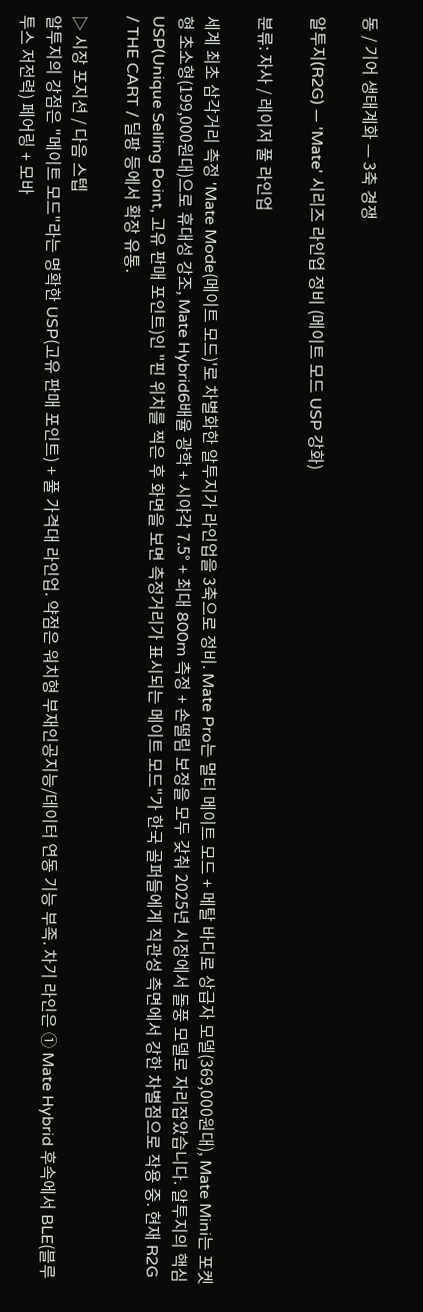동 / 기어 생태계화 — 3축 경쟁

알투지(R2G) — 'Mate' 시리즈 라인업 정비 (메이트 모드 USP 강화)

분류: 자사 / 레이저 풀 라인업

세계 최초 삼각거리 측정 'Mate Mode(메이트 모드)'로 차별화한 알투지가 라인업을 3축으로 정비. Mate Pro는 멀티 메이트 모드 + 메탈 바디로 상급자 모델(369,000원대), Mate Mini는 포켓형 초소형(199,000원대)으로 휴대성 강조, Mate Hybrid6배율 광학 + 시야각 7.5° + 최대 800m 측정 + 손떨림 보정을 모두 갖춰 2025년 시장에서 돌풍 모델로 자리잡았습니다. 알투지의 핵심 USP(Unique Selling Point, 고유 판매 포인트)인 "핀 위치를 찍은 후 화면을 보면 측정거리가 표시되는 메이트 모드"가 한국 골퍼들에게 직관성 측면에서 강한 차별점으로 작용 중. 현재 R2G / THE CART / 딜팡 등에서 확장 유통.

▷ 시장 포지션 / 다음 스텝
알투지의 강점은 "메이트 모드"라는 명확한 USP(고유 판매 포인트) + 풀 가격대 라인업. 약점은 워치형 부재인공지능/데이터 연동 기능 부족. 차기 라인은 ① Mate Hybrid 후속에서 BLE(블루투스 저전력) 페어링 + 모바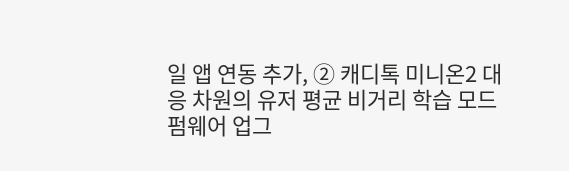일 앱 연동 추가, ② 캐디톡 미니온2 대응 차원의 유저 평균 비거리 학습 모드 펌웨어 업그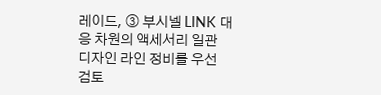레이드, ③ 부시넬 LINK 대응 차원의 액세서리 일관 디자인 라인 정비를 우선 검토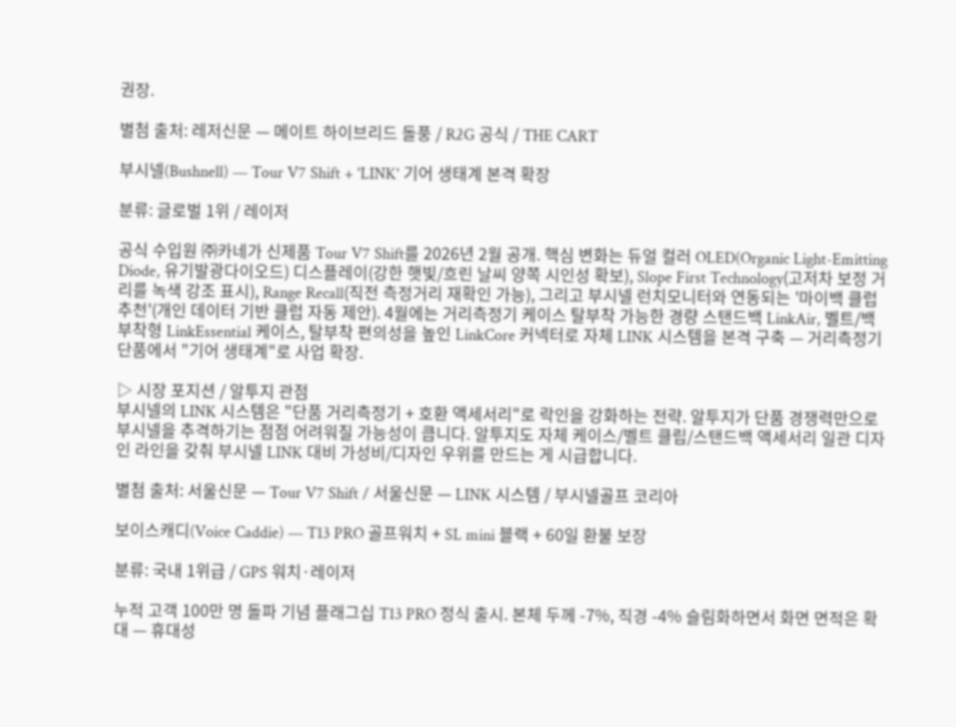권장.

별첨 출처: 레저신문 — 메이트 하이브리드 돌풍 / R2G 공식 / THE CART

부시넬(Bushnell) — Tour V7 Shift + 'LINK' 기어 생태계 본격 확장

분류: 글로벌 1위 / 레이저

공식 수입원 ㈜카네가 신제품 Tour V7 Shift를 2026년 2월 공개. 핵심 변화는 듀얼 컬러 OLED(Organic Light-Emitting Diode, 유기발광다이오드) 디스플레이(강한 햇빛/흐린 날씨 양쪽 시인성 확보), Slope First Technology(고저차 보정 거리를 녹색 강조 표시), Range Recall(직전 측정거리 재확인 가능), 그리고 부시넬 런치모니터와 연동되는 '마이백 클럽 추천'(개인 데이터 기반 클럽 자동 제안). 4월에는 거리측정기 케이스 탈부착 가능한 경량 스탠드백 LinkAir, 벨트/백 부착형 LinkEssential 케이스, 탈부착 편의성을 높인 LinkCore 커넥터로 자체 LINK 시스템을 본격 구축 — 거리측정기 단품에서 "기어 생태계"로 사업 확장.

▷ 시장 포지션 / 알투지 관점
부시넬의 LINK 시스템은 "단품 거리측정기 + 호환 액세서리"로 락인을 강화하는 전략. 알투지가 단품 경쟁력만으로 부시넬을 추격하기는 점점 어려워질 가능성이 큽니다. 알투지도 자체 케이스/벨트 클립/스탠드백 액세서리 일관 디자인 라인을 갖춰 부시넬 LINK 대비 가성비/디자인 우위를 만드는 게 시급합니다.

별첨 출처: 서울신문 — Tour V7 Shift / 서울신문 — LINK 시스템 / 부시넬골프 코리아

보이스캐디(Voice Caddie) — T13 PRO 골프워치 + SL mini 블랙 + 60일 환불 보장

분류: 국내 1위급 / GPS 워치·레이저

누적 고객 100만 명 돌파 기념 플래그십 T13 PRO 정식 출시. 본체 두께 -7%, 직경 -4% 슬림화하면서 화면 면적은 확대 — 휴대성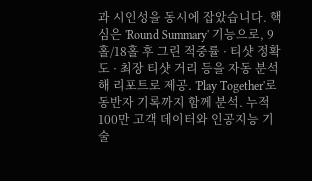과 시인성을 동시에 잡았습니다. 핵심은 'Round Summary' 기능으로, 9홀/18홀 후 그린 적중률 · 티샷 정확도 · 최장 티샷 거리 등을 자동 분석해 리포트로 제공. 'Play Together'로 동반자 기록까지 함께 분석. 누적 100만 고객 데이터와 인공지능 기술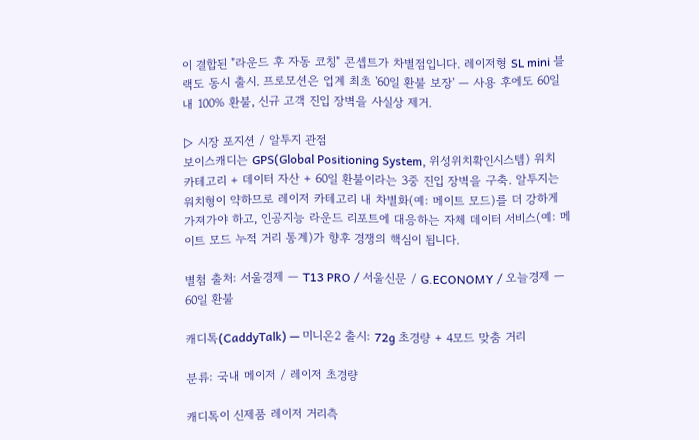이 결합된 "라운드 후 자동 코칭" 콘셉트가 차별점입니다. 레이저형 SL mini 블랙도 동시 출시. 프로모션은 업계 최초 '60일 환불 보장' — 사용 후에도 60일 내 100% 환불, 신규 고객 진입 장벽을 사실상 제거.

▷ 시장 포지션 / 알투지 관점
보이스캐디는 GPS(Global Positioning System, 위성위치확인시스템) 워치 카테고리 + 데이터 자산 + 60일 환불이라는 3중 진입 장벽을 구축. 알투지는 워치형이 약하므로 레이저 카테고리 내 차별화(예: 메이트 모드)를 더 강하게 가져가야 하고, 인공지능 라운드 리포트에 대응하는 자체 데이터 서비스(예: 메이트 모드 누적 거리 통계)가 향후 경쟁의 핵심이 됩니다.

별첨 출처: 서울경제 — T13 PRO / 서울신문 / G.ECONOMY / 오늘경제 — 60일 환불

캐디톡(CaddyTalk) — 미니온2 출시: 72g 초경량 + 4모드 맞춤 거리

분류: 국내 메이저 / 레이저 초경량

캐디톡이 신제품 레이저 거리측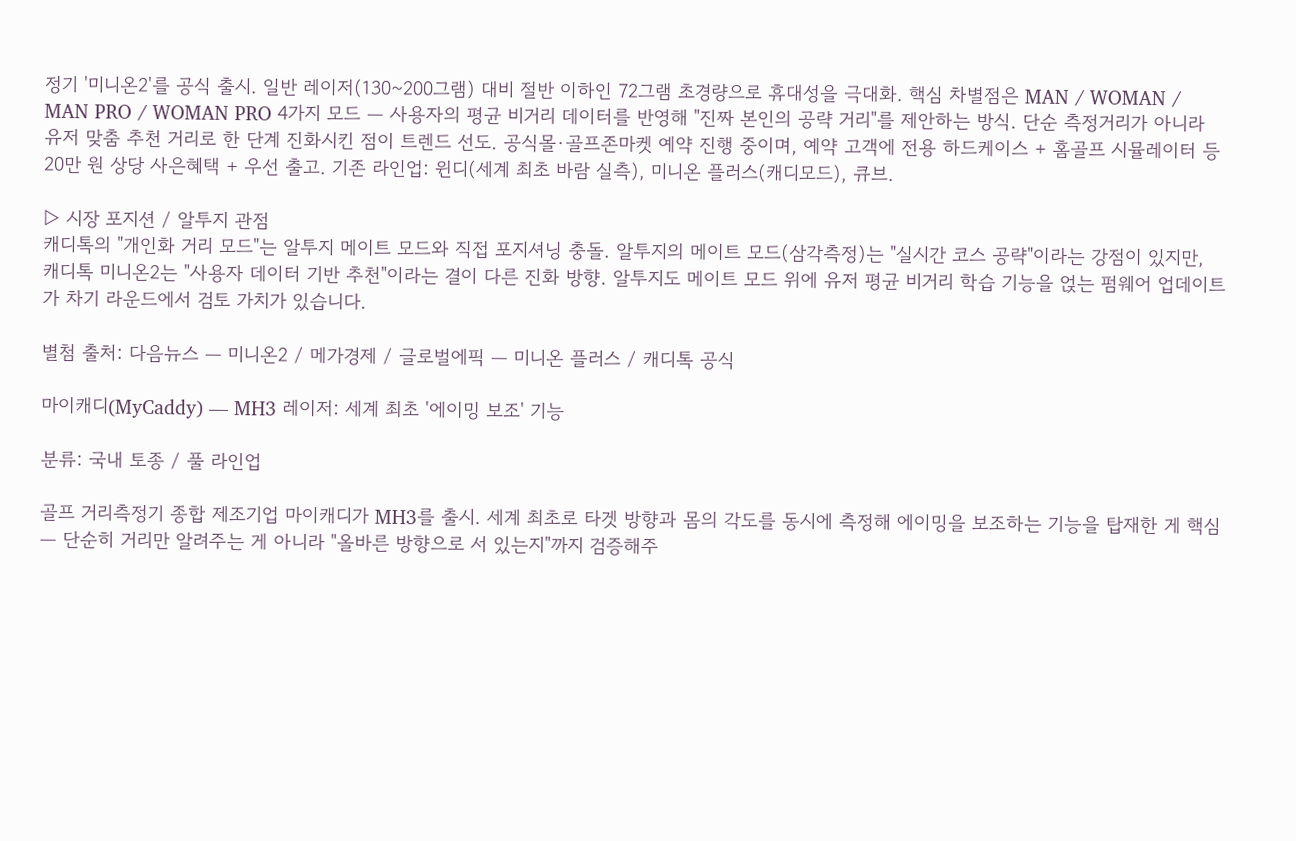정기 '미니온2'를 공식 출시. 일반 레이저(130~200그램) 대비 절반 이하인 72그램 초경량으로 휴대성을 극대화. 핵심 차별점은 MAN / WOMAN / MAN PRO / WOMAN PRO 4가지 모드 — 사용자의 평균 비거리 데이터를 반영해 "진짜 본인의 공략 거리"를 제안하는 방식. 단순 측정거리가 아니라 유저 맞춤 추천 거리로 한 단계 진화시킨 점이 트렌드 선도. 공식몰·골프존마켓 예약 진행 중이며, 예약 고객에 전용 하드케이스 + 홈골프 시뮬레이터 등 20만 원 상당 사은혜택 + 우선 출고. 기존 라인업: 윈디(세계 최초 바람 실측), 미니온 플러스(캐디모드), 큐브.

▷ 시장 포지션 / 알투지 관점
캐디톡의 "개인화 거리 모드"는 알투지 메이트 모드와 직접 포지셔닝 충돌. 알투지의 메이트 모드(삼각측정)는 "실시간 코스 공략"이라는 강점이 있지만, 캐디톡 미니온2는 "사용자 데이터 기반 추천"이라는 결이 다른 진화 방향. 알투지도 메이트 모드 위에 유저 평균 비거리 학습 기능을 얹는 펌웨어 업데이트가 차기 라운드에서 검토 가치가 있습니다.

별첨 출처: 다음뉴스 — 미니온2 / 메가경제 / 글로벌에픽 — 미니온 플러스 / 캐디톡 공식

마이캐디(MyCaddy) — MH3 레이저: 세계 최초 '에이밍 보조' 기능

분류: 국내 토종 / 풀 라인업

골프 거리측정기 종합 제조기업 마이캐디가 MH3를 출시. 세계 최초로 타겟 방향과 몸의 각도를 동시에 측정해 에이밍을 보조하는 기능을 탑재한 게 핵심 — 단순히 거리만 알려주는 게 아니라 "올바른 방향으로 서 있는지"까지 검증해주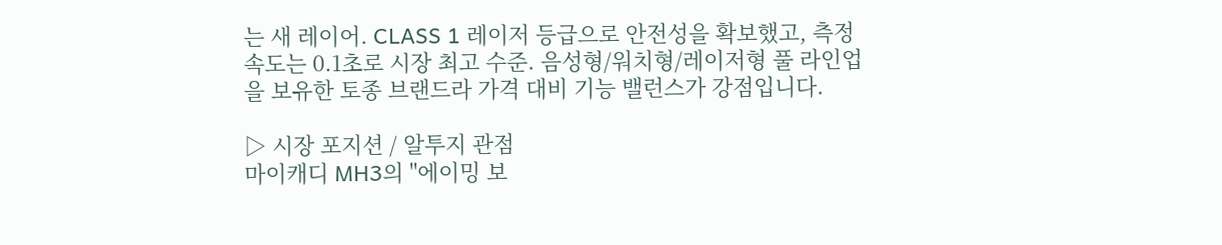는 새 레이어. CLASS 1 레이저 등급으로 안전성을 확보했고, 측정속도는 0.1초로 시장 최고 수준. 음성형/워치형/레이저형 풀 라인업을 보유한 토종 브랜드라 가격 대비 기능 밸런스가 강점입니다.

▷ 시장 포지션 / 알투지 관점
마이캐디 MH3의 "에이밍 보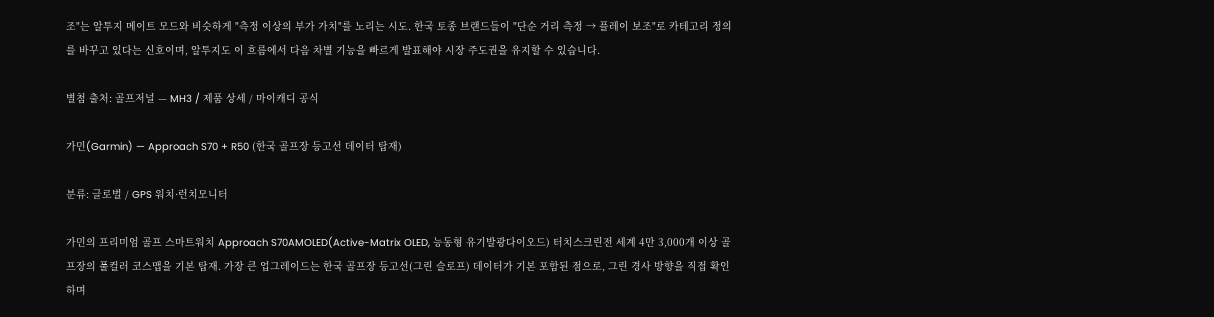조"는 알투지 메이트 모드와 비슷하게 "측정 이상의 부가 가치"를 노리는 시도. 한국 토종 브랜드들이 "단순 거리 측정 → 플레이 보조"로 카테고리 정의를 바꾸고 있다는 신호이며, 알투지도 이 흐름에서 다음 차별 기능을 빠르게 발표해야 시장 주도권을 유지할 수 있습니다.

별첨 출처: 골프저널 — MH3 / 제품 상세 / 마이캐디 공식

가민(Garmin) — Approach S70 + R50 (한국 골프장 등고선 데이터 탑재)

분류: 글로벌 / GPS 워치·런치모니터

가민의 프리미엄 골프 스마트워치 Approach S70AMOLED(Active-Matrix OLED, 능동형 유기발광다이오드) 터치스크린전 세계 4만 3,000개 이상 골프장의 풀컬러 코스맵을 기본 탑재. 가장 큰 업그레이드는 한국 골프장 등고선(그린 슬로프) 데이터가 기본 포함된 점으로, 그린 경사 방향을 직접 확인하며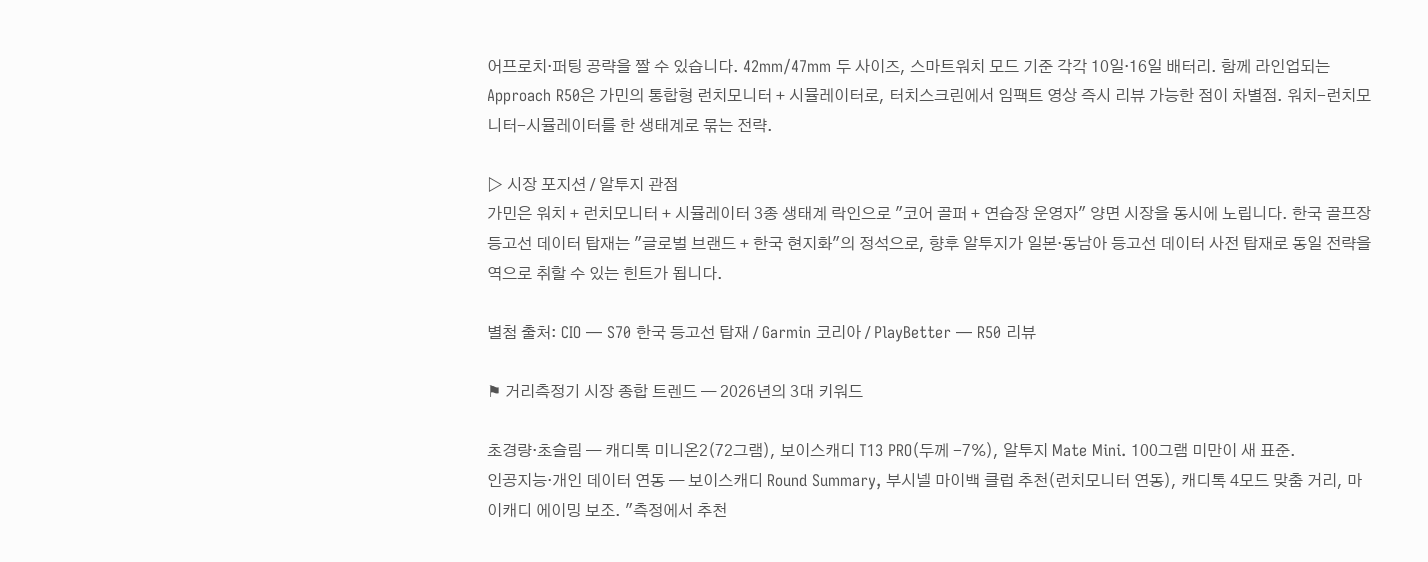어프로치·퍼팅 공략을 짤 수 있습니다. 42mm/47mm 두 사이즈, 스마트워치 모드 기준 각각 10일·16일 배터리. 함께 라인업되는 Approach R50은 가민의 통합형 런치모니터 + 시뮬레이터로, 터치스크린에서 임팩트 영상 즉시 리뷰 가능한 점이 차별점. 워치-런치모니터-시뮬레이터를 한 생태계로 묶는 전략.

▷ 시장 포지션 / 알투지 관점
가민은 워치 + 런치모니터 + 시뮬레이터 3종 생태계 락인으로 "코어 골퍼 + 연습장 운영자" 양면 시장을 동시에 노립니다. 한국 골프장 등고선 데이터 탑재는 "글로벌 브랜드 + 한국 현지화"의 정석으로, 향후 알투지가 일본·동남아 등고선 데이터 사전 탑재로 동일 전략을 역으로 취할 수 있는 힌트가 됩니다.

별첨 출처: CIO — S70 한국 등고선 탑재 / Garmin 코리아 / PlayBetter — R50 리뷰

⚑ 거리측정기 시장 종합 트렌드 — 2026년의 3대 키워드

초경량·초슬림 — 캐디톡 미니온2(72그램), 보이스캐디 T13 PRO(두께 -7%), 알투지 Mate Mini. 100그램 미만이 새 표준.
인공지능·개인 데이터 연동 — 보이스캐디 Round Summary, 부시넬 마이백 클럽 추천(런치모니터 연동), 캐디톡 4모드 맞춤 거리, 마이캐디 에이밍 보조. "측정에서 추천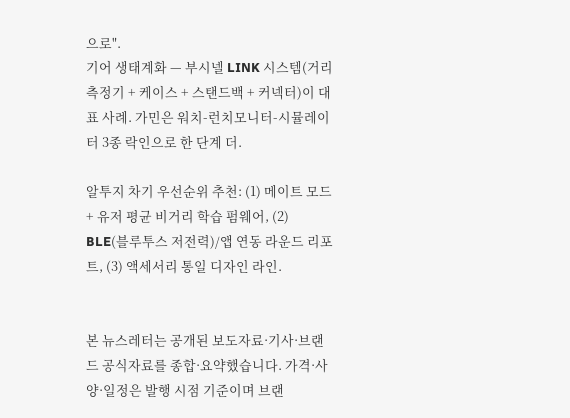으로".
기어 생태계화 — 부시넬 LINK 시스템(거리측정기 + 케이스 + 스탠드백 + 커넥터)이 대표 사례. 가민은 워치-런치모니터-시뮬레이터 3종 락인으로 한 단계 더.

알투지 차기 우선순위 추천: (1) 메이트 모드 + 유저 평균 비거리 학습 펌웨어, (2) BLE(블루투스 저전력)/앱 연동 라운드 리포트, (3) 액세서리 통일 디자인 라인.


본 뉴스레터는 공개된 보도자료·기사·브랜드 공식자료를 종합·요약했습니다. 가격·사양·일정은 발행 시점 기준이며 브랜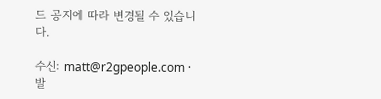드 공지에 따라 변경될 수 있습니다.

수신: matt@r2gpeople.com · 발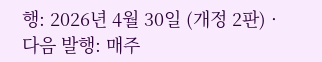행: 2026년 4월 30일 (개정 2판) · 다음 발행: 매주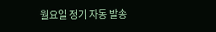월요일 정기 자동 발송